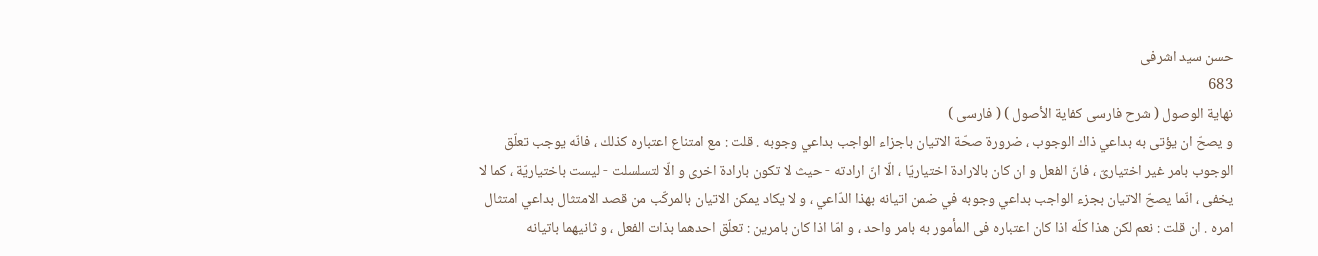حسن سيد اشرفى
683
نهاية الوصول ( شرح فارسى كفاية الأصول ) ( فارسى )
و يصحّ ان يؤتى به بداعي ذاك الوجوب ، ضرورة صحّة الاتيان باجزاء الواجب بداعي وجوبه . قلت : مع امتناع اعتباره كذلك ، فانّه يوجب تعلّق الوجوب بامر غير اختيارىّ ، فانّ الفعل و ان كان بالارادة اختياريّا ، الّا انّ ارادته - حيث لا تكون بارادة اخرى و الّا لتسلسلت - ليست باختياريّة ، كما لا يخفى ، انّما يصحّ الاتيان بجزء الواجب بداعي وجوبه في ضمن اتيانه بهذا الدّاعي ، و لا يكاد يمكن الاتيان بالمركّب من قصد الامتثال بداعي امتثال امره . ان قلت : نعم لكن هذا كلّه اذا كان اعتباره فى المأمور به بامر واحد ، و امّا اذا كان بامرين : تعلّق احدهما بذات الفعل ، و ثانيهما باتيانه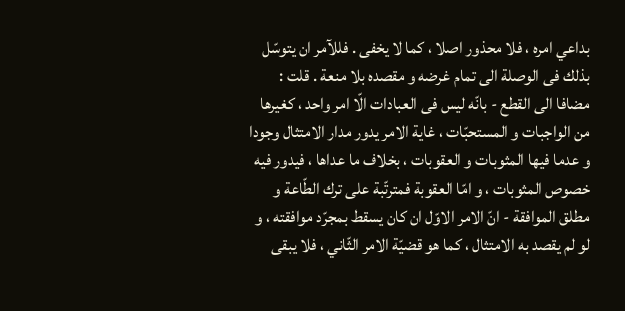بداعي امره ، فلا محذور اصلا ، كما لا يخفى . فللآمر ان يتوسّل بذلك فى الوصلة الى تمام غرضه و مقصده بلا منعة . قلت : مضافا الى القطع - بانّه ليس فى العبادات الّا امر واحد ، كغيرها من الواجبات و المستحبّات ، غاية الامر يدور مدار الامتثال وجودا و عدما فيها المثوبات و العقوبات ، بخلاف ما عداها ، فيدور فيه خصوص المثوبات ، و امّا العقوبة فمترتّبة على ترك الطّاعة و مطلق الموافقة - انّ الامر الاوّل ان كان يسقط بمجرّد موافقته ، و لو لم يقصد به الامتثال ، كما هو قضيّة الامر الثّاني ، فلا يبقى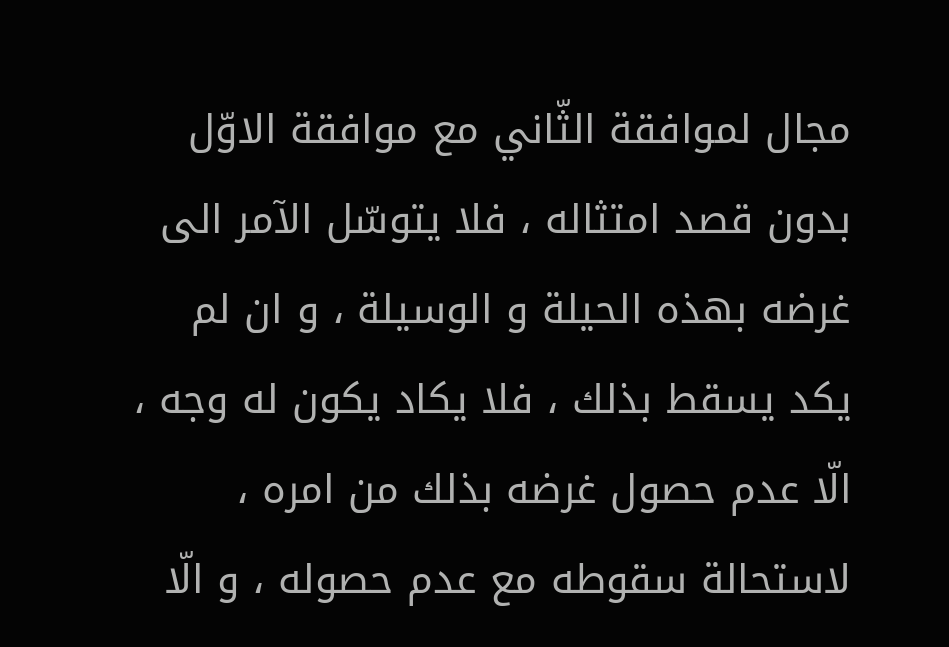مجال لموافقة الثّاني مع موافقة الاوّل بدون قصد امتثاله ، فلا يتوسّل الآمر الى غرضه بهذه الحيلة و الوسيلة ، و ان لم يكد يسقط بذلك ، فلا يكاد يكون له وجه ، الّا عدم حصول غرضه بذلك من امره ، لاستحالة سقوطه مع عدم حصوله ، و الّا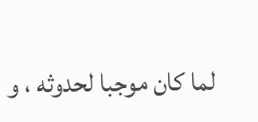لما كان موجبا لحدوثه ، و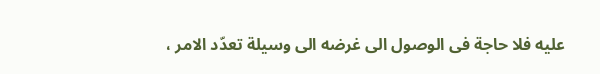عليه فلا حاجة فى الوصول الى غرضه الى وسيلة تعدّد الامر ،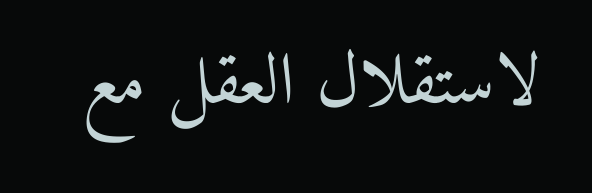لاستقلال العقل مع